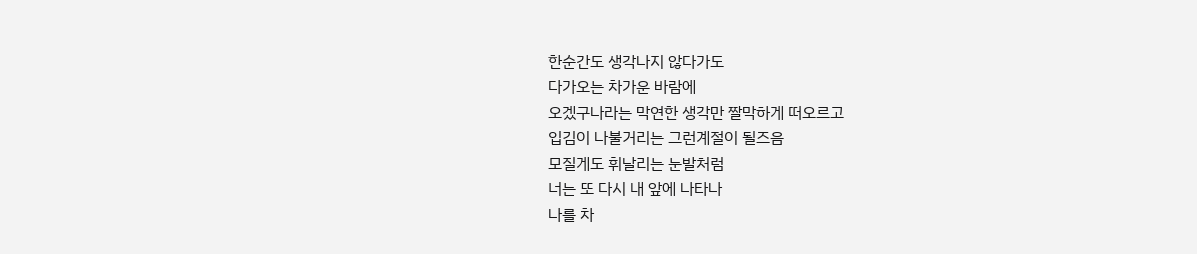한순간도 생각나지 않다가도
다가오는 차가운 바람에
오겠구나라는 막연한 생각만 짤막하게 떠오르고
입김이 나불거리는 그런계절이 될즈음
모질게도 휘날리는 눈발처럼
너는 또 다시 내 앞에 나타나
나를 차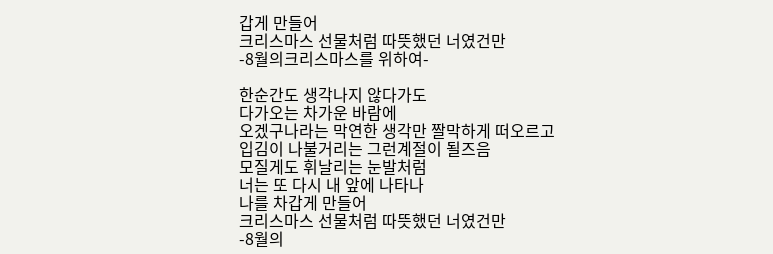갑게 만들어
크리스마스 선물처럼 따뜻했던 너였건만
-8월의크리스마스를 위하여-

한순간도 생각나지 않다가도
다가오는 차가운 바람에
오겠구나라는 막연한 생각만 짤막하게 떠오르고
입김이 나불거리는 그런계절이 될즈음
모질게도 휘날리는 눈발처럼
너는 또 다시 내 앞에 나타나
나를 차갑게 만들어
크리스마스 선물처럼 따뜻했던 너였건만
-8월의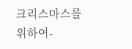크리스마스를 위하여-